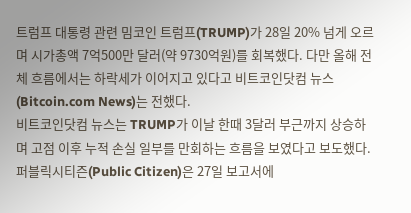트럼프 대통령 관련 밈코인 트럼프(TRUMP)가 28일 20% 넘게 오르며 시가총액 7억500만 달러(약 9730억원)를 회복했다. 다만 올해 전체 흐름에서는 하락세가 이어지고 있다고 비트코인닷컴 뉴스(Bitcoin.com News)는 전했다.
비트코인닷컴 뉴스는 TRUMP가 이날 한때 3달러 부근까지 상승하며 고점 이후 누적 손실 일부를 만회하는 흐름을 보였다고 보도했다. 퍼블릭시티즌(Public Citizen)은 27일 보고서에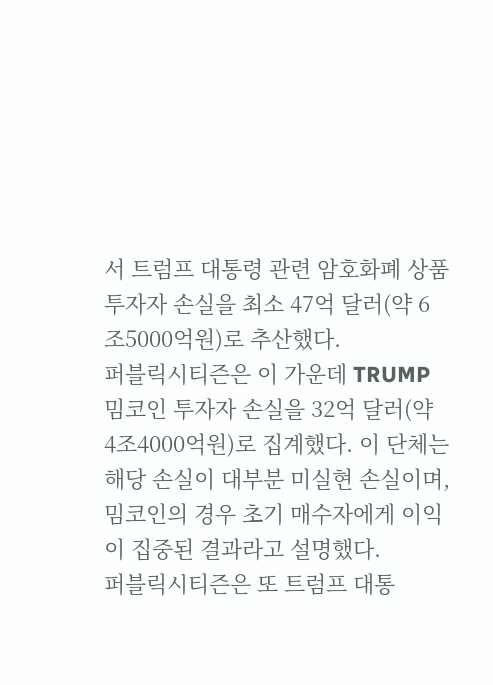서 트럼프 대통령 관련 암호화폐 상품 투자자 손실을 최소 47억 달러(약 6조5000억원)로 추산했다.
퍼블릭시티즌은 이 가운데 TRUMP 밈코인 투자자 손실을 32억 달러(약 4조4000억원)로 집계했다. 이 단체는 해당 손실이 대부분 미실현 손실이며, 밈코인의 경우 초기 매수자에게 이익이 집중된 결과라고 설명했다.
퍼블릭시티즌은 또 트럼프 대통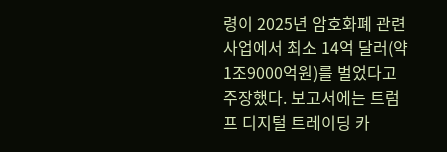령이 2025년 암호화폐 관련 사업에서 최소 14억 달러(약 1조9000억원)를 벌었다고 주장했다. 보고서에는 트럼프 디지털 트레이딩 카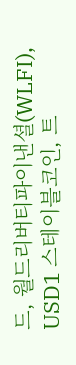드, 월드리버티파이낸셜(WLFI), USD1 스테이블코인, 트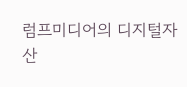럼프미디어의 디지털자산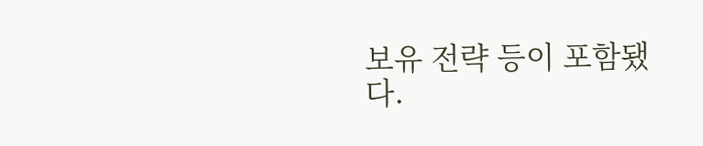보유 전략 등이 포함됐다.